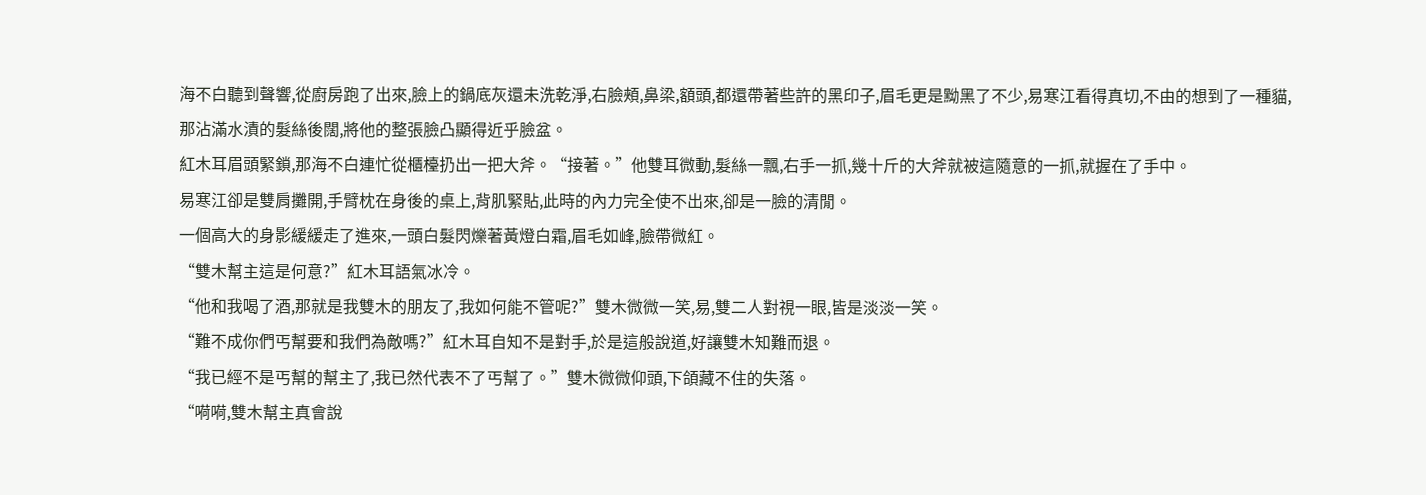海不白聽到聲響,從廚房跑了出來,臉上的鍋底灰還未洗乾淨,右臉頰,鼻梁,額頭,都還帶著些許的黑印子,眉毛更是黝黑了不少,易寒江看得真切,不由的想到了一種貓,那沾滿水漬的髮絲後闊,將他的整張臉凸顯得近乎臉盆。
紅木耳眉頭緊鎖,那海不白連忙從櫃檯扔出一把大斧。“接著。”他雙耳微動,髮絲一飄,右手一抓,幾十斤的大斧就被這隨意的一抓,就握在了手中。
易寒江卻是雙肩攤開,手臂枕在身後的桌上,背肌緊貼,此時的內力完全使不出來,卻是一臉的清閒。
一個高大的身影緩緩走了進來,一頭白髮閃爍著黃燈白霜,眉毛如峰,臉帶微紅。
“雙木幫主這是何意?”紅木耳語氣冰冷。
“他和我喝了酒,那就是我雙木的朋友了,我如何能不管呢?”雙木微微一笑,易,雙二人對視一眼,皆是淡淡一笑。
“難不成你們丐幫要和我們為敵嗎?”紅木耳自知不是對手,於是這般說道,好讓雙木知難而退。
“我已經不是丐幫的幫主了,我已然代表不了丐幫了。”雙木微微仰頭,下頜藏不住的失落。
“嗬嗬,雙木幫主真會說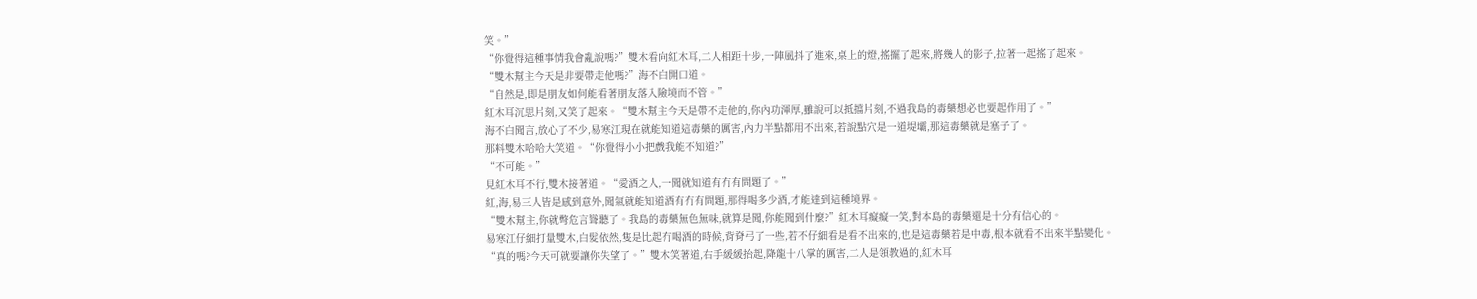笑。”
“你覺得這種事情我會亂說嗎?”雙木看向紅木耳,二人相距十步,一陣風抖了進來,桌上的燈,搖擺了起來,將幾人的影子,拉著一起搖了起來。
“雙木幫主今天是非要帶走他嗎?”海不白開口道。
“自然是,即是朋友如何能看著朋友落入險境而不管。”
紅木耳沉思片刻,又笑了起來。“雙木幫主今天是帶不走他的,你內功渾厚,雖說可以抵擋片刻,不過我島的毒藥想必也要起作用了。”
海不白聞言,放心了不少,易寒江現在就能知道這毒藥的厲害,內力半點都用不出來,若說點穴是一道堤壩,那這毒藥就是塞子了。
那料雙木哈哈大笑道。“你覺得小小把戲我能不知道?”
“不可能。”
見紅木耳不行,雙木接著道。“愛酒之人,一聞就知道有冇有問題了。”
紅,海,易三人皆是感到意外,聞氣就能知道酒有冇有問題,那得喝多少酒,才能達到這種境界。
“雙木幫主,你就彆危言聳聽了。我島的毒藥無色無味,就算是聞,你能聞到什麼?”紅木耳癡癡一笑,對本島的毒藥還是十分有信心的。
易寒江仔細打量雙木,白髮依然,隻是比起冇喝酒的時候,背脊弓了一些,若不仔細看是看不出來的,也是這毒藥若是中毒,根本就看不出來半點變化。
“真的嗎?今天可就要讓你失望了。”雙木笑著道,右手緩緩抬起,降龍十八掌的厲害,二人是領教過的,紅木耳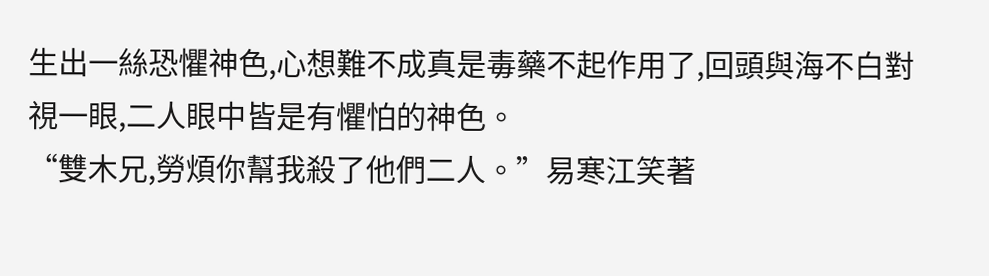生出一絲恐懼神色,心想難不成真是毒藥不起作用了,回頭與海不白對視一眼,二人眼中皆是有懼怕的神色。
“雙木兄,勞煩你幫我殺了他們二人。”易寒江笑著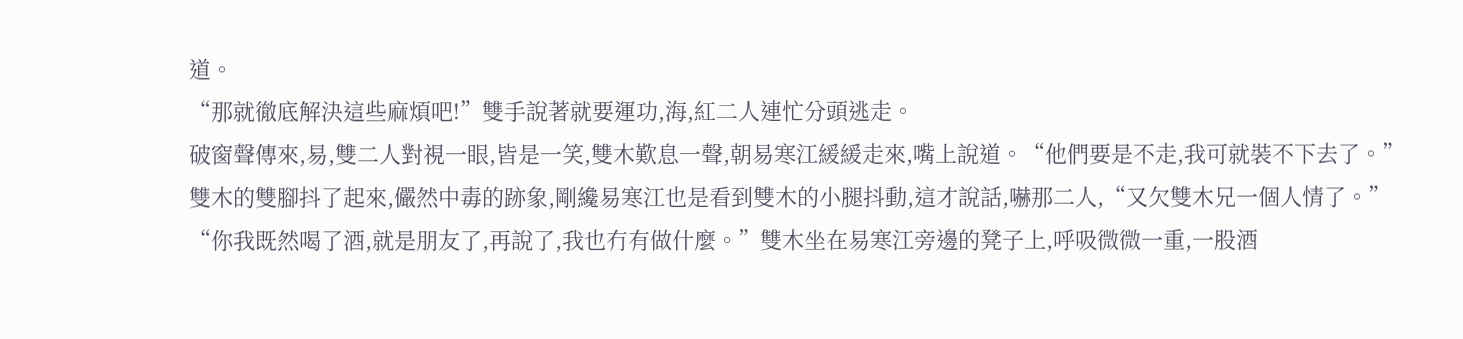道。
“那就徹底解決這些麻煩吧!”雙手說著就要運功,海,紅二人連忙分頭逃走。
破窗聲傳來,易,雙二人對視一眼,皆是一笑,雙木歎息一聲,朝易寒江緩緩走來,嘴上說道。“他們要是不走,我可就裝不下去了。”
雙木的雙腳抖了起來,儼然中毒的跡象,剛纔易寒江也是看到雙木的小腿抖動,這才說話,嚇那二人,“又欠雙木兄一個人情了。”
“你我既然喝了酒,就是朋友了,再說了,我也冇有做什麼。”雙木坐在易寒江旁邊的凳子上,呼吸微微一重,一股酒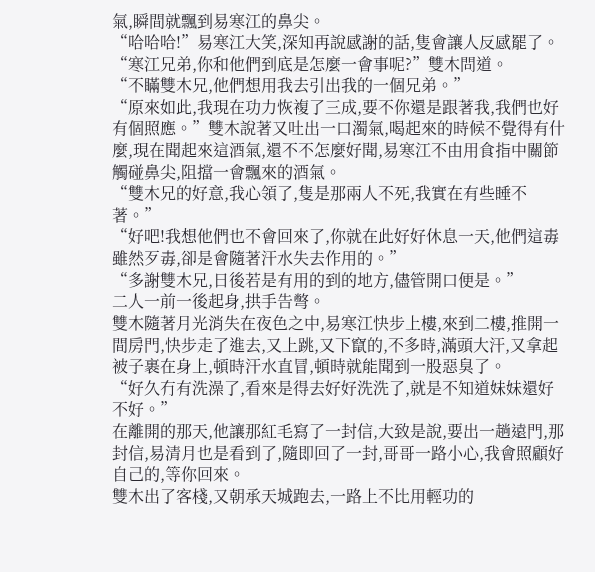氣,瞬間就飄到易寒江的鼻尖。
“哈哈哈!”易寒江大笑,深知再說感謝的話,隻會讓人反感罷了。
“寒江兄弟,你和他們到底是怎麼一會事呢?”雙木問道。
“不瞞雙木兄,他們想用我去引出我的一個兄弟。”
“原來如此,我現在功力恢複了三成,要不你還是跟著我,我們也好有個照應。”雙木說著又吐出一口濁氣,喝起來的時候不覺得有什麼,現在聞起來這酒氣,還不不怎麼好聞,易寒江不由用食指中關節觸碰鼻尖,阻擋一會飄來的酒氣。
“雙木兄的好意,我心領了,隻是那兩人不死,我實在有些睡不著。”
“好吧!我想他們也不會回來了,你就在此好好休息一天,他們這毒雖然歹毒,卻是會隨著汗水失去作用的。”
“多謝雙木兄,日後若是有用的到的地方,儘管開口便是。”
二人一前一後起身,拱手告彆。
雙木隨著月光消失在夜色之中,易寒江快步上樓,來到二樓,推開一間房門,快步走了進去,又上跳,又下竄的,不多時,滿頭大汗,又拿起被子裹在身上,頓時汗水直冒,頓時就能聞到一股惡臭了。
“好久冇有洗澡了,看來是得去好好洗洗了,就是不知道妹妹還好不好。”
在離開的那天,他讓那紅毛寫了一封信,大致是說,要出一趟遠門,那封信,易清月也是看到了,隨即回了一封,哥哥一路小心,我會照顧好自己的,等你回來。
雙木出了客棧,又朝承天城跑去,一路上不比用輕功的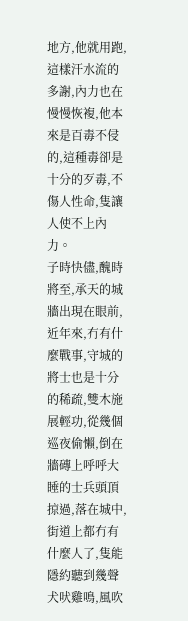地方,他就用跑,這樣汗水流的多謝,內力也在慢慢恢複,他本來是百毒不侵的,這種毒卻是十分的歹毒,不傷人性命,隻讓人使不上內力。
子時快儘,醜時將至,承天的城牆出現在眼前,近年來,冇有什麼戰事,守城的將士也是十分的稀疏,雙木施展輕功,從幾個巡夜偷懶,倒在牆磚上呼呼大睡的士兵頭頂掠過,落在城中,街道上都冇有什麼人了,隻能隱約聽到幾聲犬吠雞鳴,風吹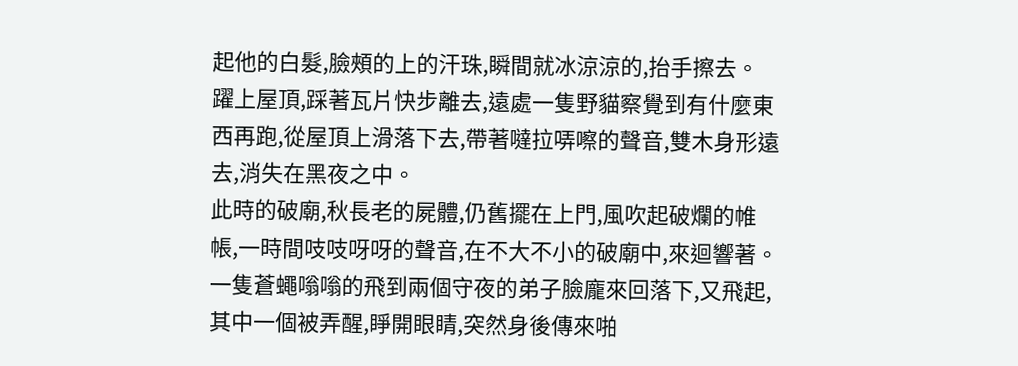起他的白髮,臉頰的上的汗珠,瞬間就冰涼涼的,抬手擦去。
躍上屋頂,踩著瓦片快步離去,遠處一隻野貓察覺到有什麼東西再跑,從屋頂上滑落下去,帶著噠拉哢嚓的聲音,雙木身形遠去,消失在黑夜之中。
此時的破廟,秋長老的屍體,仍舊擺在上門,風吹起破爛的帷帳,一時間吱吱呀呀的聲音,在不大不小的破廟中,來迴響著。
一隻蒼蠅嗡嗡的飛到兩個守夜的弟子臉龐來回落下,又飛起,其中一個被弄醒,睜開眼睛,突然身後傳來啪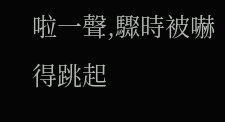啦一聲,驟時被嚇得跳起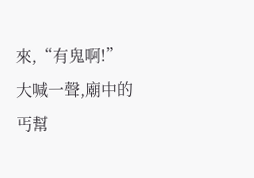來,“有鬼啊!”
大喊一聲,廟中的丐幫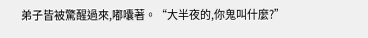弟子皆被驚醒過來,嘟囔著。“大半夜的,你鬼叫什麼?”